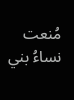مُنعت نساءُ بني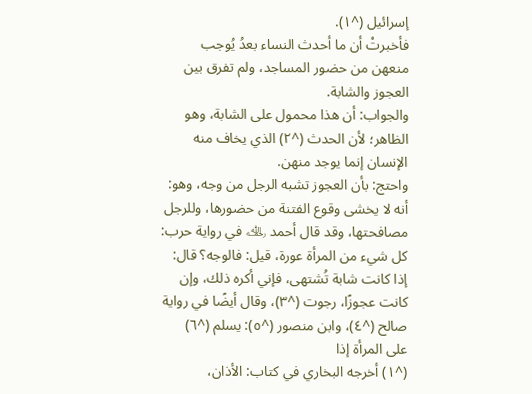إسرائيل (^١).
فأخبرتْ أن ما أحدث النساء بعدُ يُوجب منعهن من حضور المساجد، ولم تفرق بين العجوز والشابة.
والجواب: أن هذا محمول على الشابة، وهو الظاهر؛ لأن الحدث (^٢) الذي يخاف منه الإنسان إنما يوجد منهن.
واحتج: بأن العجوز تشبه الرجل من وجه، وهو: أنه لا يخشى وقوع الفتنة من حضورها، وللرجل مصافحتها، وقد قال أحمد ﵀ في رواية حرب: كل شيء من المرأة عورة، قيل: فالوجه؟ قال: إذا كانت شابة تُشتهى، فإني أكره ذلك، وإن كانت عجوزًا، رجوت (^٣)، وقال أيضًا في رواية صالح (^٤)، وابن منصور (^٥): يسلم (^٦) على المرأة إذا
(^١) أخرجه البخاري في كتاب: الأذان،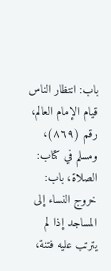باب: انتظار الناس قيام الإمام العالم، رقم (٨٦٩)، ومسلم في كتاب: الصلاة، باب: خروج النساء إلى المساجد إذا لم يترتب عليه فتنة،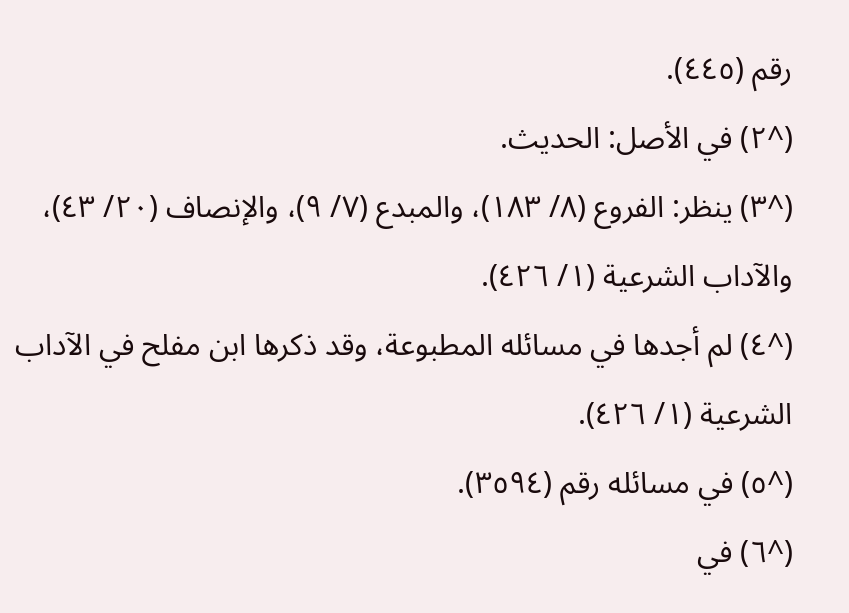رقم (٤٤٥).
(^٢) في الأصل: الحديث.
(^٣) ينظر: الفروع (٨/ ١٨٣)، والمبدع (٧/ ٩)، والإنصاف (٢٠/ ٤٣)، والآداب الشرعية (١/ ٤٢٦).
(^٤) لم أجدها في مسائله المطبوعة، وقد ذكرها ابن مفلح في الآداب الشرعية (١/ ٤٢٦).
(^٥) في مسائله رقم (٣٥٩٤).
(^٦) في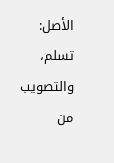الأصل: تسلم، والتصويب من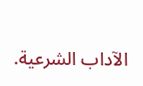الآداب الشرعية.